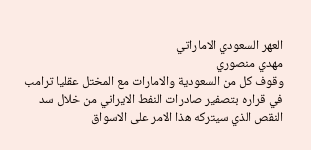العهر السعودي الاماراتي
مهدي منصوري
وقوف كل من السعودية والامارات مع المختل عقليا ترامب في قراره بتصفير صادرات النفط الايراني من خلال سد النقص الذي سيتركه هذا الامر على الاسواق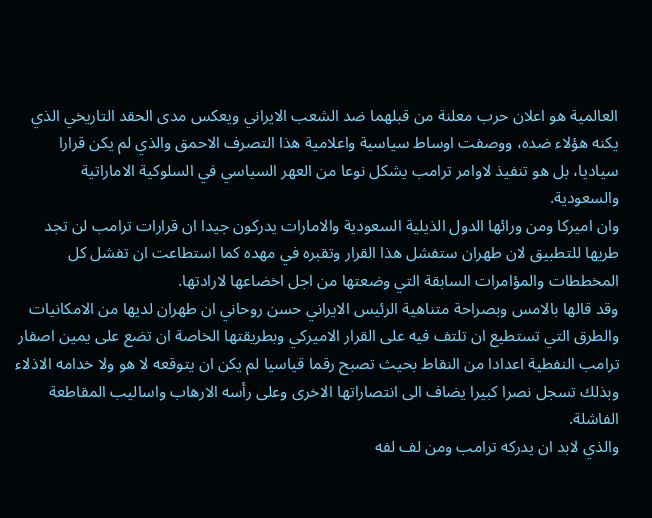العالمية هو اعلان حرب معلنة من قبلهما ضد الشعب الايراني ويعكس مدى الحقد التاريخي الذي يكنه هؤلاء ضده، ووصفت اوساط سياسية واعلامية هذا التصرف الاحمق والذي لم يكن قرارا سياديا، بل هو تنفيذ لاوامر ترامب يشكل نوعا من العهر السياسي في السلوكية الاماراتية والسعودية.
وان اميركا ومن ورائها الدول الذيلية السعودية والامارات يدركون جيدا ان قرارات ترامب لن تجد طريها للتطبيق لان طهران ستفشل هذا القرار وتقبره في مهده كما استطاعت ان تفشل كل المخططات والمؤامرات السابقة التي وضعتها من اجل اخضاعها لارادتها.
وقد قالها بالامس وبصراحة متناهية الرئيس الايراني حسن روحاني ان طهران لديها من الامكانيات والطرق التي تستطيع ان تلتف فيه على القرار الاميركي وبطريقتها الخاصة ان تضع على يمين اصفار ترامب النفطية اعدادا من النقاط بحيث تصبح رقما قياسيا لم يكن ان يتوقعه لا هو ولا خدامه الاذلاء وبذلك تسجل نصرا كبيرا يضاف الى انتصاراتها الاخرى وعلى رأسه الارهاب واساليب المقاطعة الفاشلة.
والذي لابد ان يدركه ترامب ومن لف لفه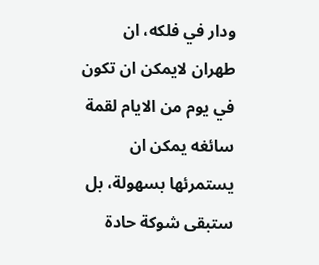ودار في فلكه، ان طهران لايمكن ان تكون في يوم من الايام لقمة سائغه يمكن ان يستمرئها بسهولة، بل ستبقى شوكة حادة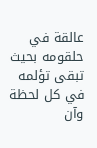عالقة في حلقومه بحيث تبقى تؤلمه في كل لحظة وآن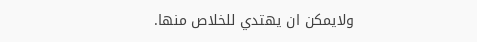ولايمكن ان يهتدي للخلاص منها.